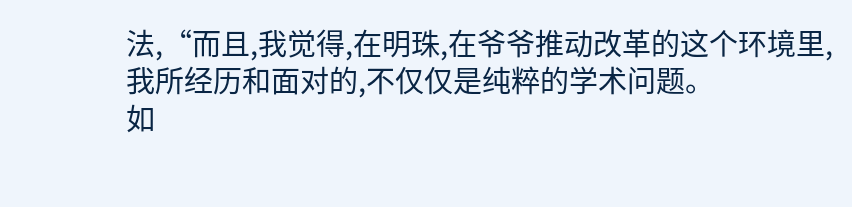法,“而且,我觉得,在明珠,在爷爷推动改革的这个环境里,我所经历和面对的,不仅仅是纯粹的学术问题。
如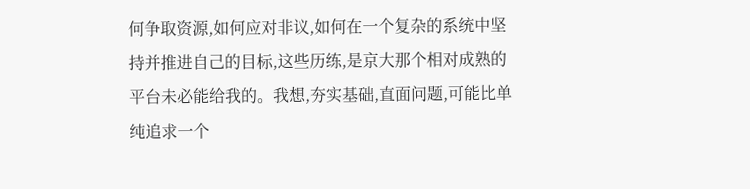何争取资源,如何应对非议,如何在一个复杂的系统中坚持并推进自己的目标,这些历练,是京大那个相对成熟的平台未必能给我的。我想,夯实基础,直面问题,可能比单纯追求一个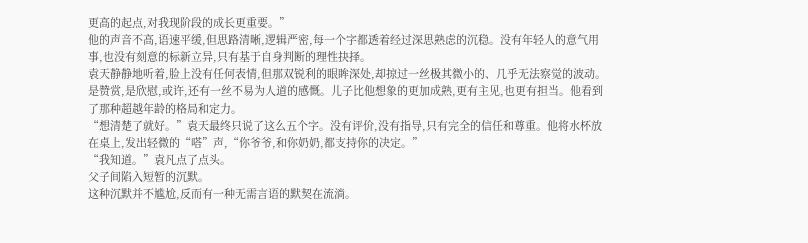更高的起点,对我现阶段的成长更重要。”
他的声音不高,语速平缓,但思路清晰,逻辑严密,每一个字都透着经过深思熟虑的沉稳。没有年轻人的意气用事,也没有刻意的标新立异,只有基于自身判断的理性抉择。
袁天静静地听着,脸上没有任何表情,但那双锐利的眼眸深处,却掠过一丝极其微小的、几乎无法察觉的波动。
是赞赏,是欣慰,或许,还有一丝不易为人道的感慨。儿子比他想象的更加成熟,更有主见,也更有担当。他看到了那种超越年龄的格局和定力。
“想清楚了就好。”袁天最终只说了这么五个字。没有评价,没有指导,只有完全的信任和尊重。他将水杯放在桌上,发出轻微的“嗒”声,“你爷爷,和你奶奶,都支持你的决定。”
“我知道。”袁凡点了点头。
父子间陷入短暂的沉默。
这种沉默并不尴尬,反而有一种无需言语的默契在流淌。